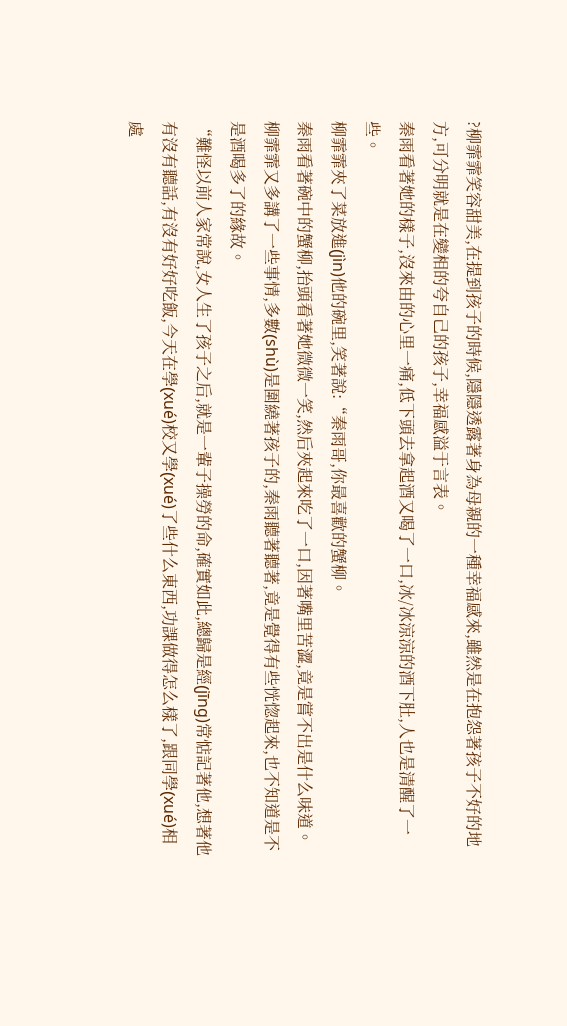?柳霏霏笑容甜美,在提到孩子的時候,隱隱透露著身為母親的一種幸福感來,雖然是在抱怨著孩子不好的地方,可分明就是在變相的夸自己的孩子,幸福感溢于言表。
秦雨看著她的樣子,沒來由的心里一痛,低下頭去拿起酒又喝了一口,冰/冰涼涼的酒下肚,人也是清醒了一些。
柳霏霏夾了菜放進(jìn)他的碗里,笑著說:“秦雨哥,你最喜歡的蟹柳。
秦雨看著碗中的蟹柳,抬頭看著她微微一笑,然后夾起來吃了一口,因著嘴里苦澀,竟是嘗不出是什么味道。
柳霏霏又多講了一些事情,多數(shù)是圍繞著孩子的,秦雨聽著聽著,竟是覺得有些恍惚起來,也不知道是不是酒喝多了的緣故。
“難怪以前人家常說,女人生了孩子之后,就是一輩子操勞的命,確實如此,總歸是經(jīng)常惦記著他,想著他有沒有聽話,有沒有好好吃飯,今天在學(xué)校又學(xué)了些什么東西,功課做得怎么樣了,跟同學(xué)相處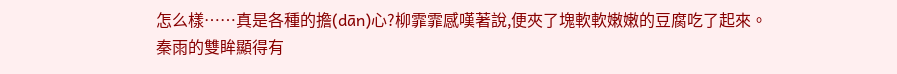怎么樣……真是各種的擔(dān)心?柳霏霏感嘆著說,便夾了塊軟軟嫩嫩的豆腐吃了起來。
秦雨的雙眸顯得有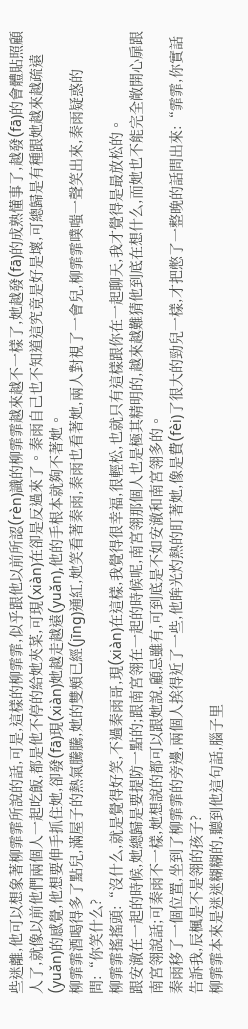些迷離,他可以想象著柳霏霏所說的話,可是,這樣的柳霏霏,似乎跟他以前所認(rèn)識的柳霏霏越來越不一樣了,她越發(fā)的成熟懂事了,越發(fā)的會體貼照顧人了,就像以前他們兩個人一起吃飯,都是他不停的給她夾菜,可現(xiàn)在卻是反過來了。秦雨自己也不知道這究竟是好是壞,可總歸是有種跟她越來越疏遠(yuǎn)的感覺,他想要伸手抓住她,卻發(fā)現(xiàn)她越走越遠(yuǎn),他的手根本就夠不著她。
柳霏霏酒喝得多了點兒,滿屋子的熱氣騰騰,她的雙頰已經(jīng)通紅,她笑看著秦雨,秦雨也看著她,兩人對視了一會兒,柳霏霏噗嗤一聲笑出來,秦雨疑惑的問:“你笑什么?
柳霏霏搖搖頭:“沒什么,就是覺得好笑,不過秦雨哥,現(xiàn)在這樣,我覺得很幸福,很輕松,也就只有這樣跟你在一起聊天,我才覺得是最放松的。
跟安澈在一起的時候,她總歸是要提防一點的;跟南宮翎在一起的時候呢,南宮翎那個人也是極其精明的,越來越難猜他到底在想什么,而她也不能完全敞開心扉跟南宮翎說話;可秦雨不一樣,她想說的都可以跟她說,顧忌雖有,可到底是不如安澈和南宮翎多的。
秦雨移了一個位置,坐到了柳霏霏的旁邊,兩個人挨得近了一些,他眸光灼熱的盯著她,像是費(fèi)了很大的勁兒一樣,才把憋了一整晚的話問出來:“霏霏,你實話告訴我,辰楓是不是翎的孩子?
柳霏霏本來是迷迷糊糊的,聽到他這句話,腦子里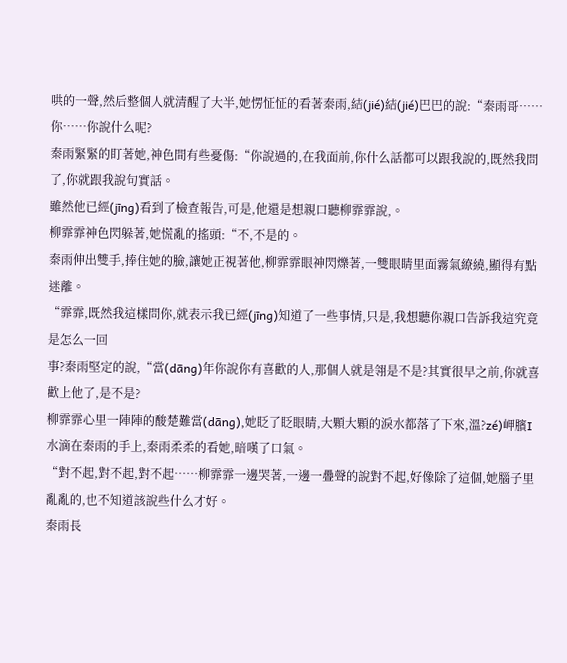哄的一聲,然后整個人就清醒了大半,她愣怔怔的看著秦雨,結(jié)結(jié)巴巴的說:“秦雨哥……你……你說什么呢?
秦雨緊緊的盯著她,神色間有些憂傷:“你說過的,在我面前,你什么話都可以跟我說的,既然我問了,你就跟我說句實話。
雖然他已經(jīng)看到了檢查報告,可是,他還是想親口聽柳霏霏說,。
柳霏霏神色閃躲著,她慌亂的搖頭:“不,不是的。
秦雨伸出雙手,捧住她的臉,讓她正視著他,柳霏霏眼神閃爍著,一雙眼睛里面霧氣繚繞,顯得有點迷離。
“霏霏,既然我這樣問你,就表示我已經(jīng)知道了一些事情,只是,我想聽你親口告訴我這究竟是怎么一回
事?秦雨堅定的說,“當(dāng)年你說你有喜歡的人,那個人就是翎是不是?其實很早之前,你就喜歡上他了,是不是?
柳霏霏心里一陣陣的酸楚難當(dāng),她眨了眨眼睛,大顆大顆的淚水都落了下來,溫?zé)岬臏I水滴在秦雨的手上,秦雨柔柔的看她,暗嘆了口氣。
“對不起,對不起,對不起……柳霏霏一邊哭著,一邊一疊聲的說對不起,好像除了這個,她腦子里亂亂的,也不知道該說些什么才好。
秦雨長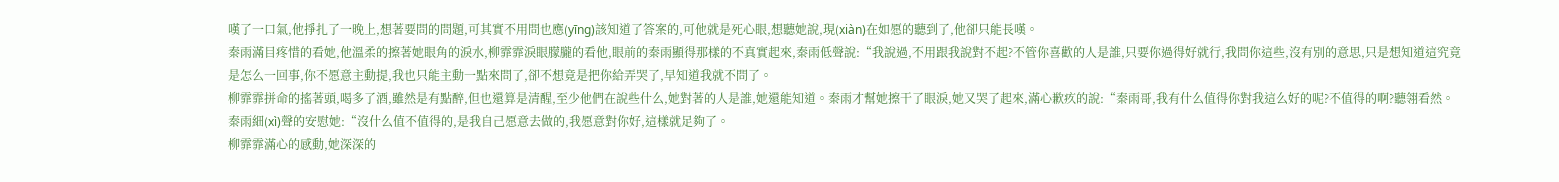嘆了一口氣,他掙扎了一晚上,想著要問的問題,可其實不用問也應(yīng)該知道了答案的,可他就是死心眼,想聽她說,現(xiàn)在如愿的聽到了,他卻只能長嘆。
秦雨滿目疼惜的看她,他溫柔的擦著她眼角的淚水,柳霏霏淚眼朦朧的看他,眼前的秦雨顯得那樣的不真實起來,秦雨低聲說:“我說過,不用跟我說對不起?不管你喜歡的人是誰,只要你過得好就行,我問你這些,沒有別的意思,只是想知道這究竟是怎么一回事,你不愿意主動提,我也只能主動一點來問了,卻不想竟是把你給弄哭了,早知道我就不問了。
柳霏霏拼命的搖著頭,喝多了酒,雖然是有點醉,但也還算是清醒,至少他們在說些什么,她對著的人是誰,她還能知道。秦雨才幫她擦干了眼淚,她又哭了起來,滿心歉疚的說:“秦雨哥,我有什么值得你對我這么好的呢?不值得的啊?聽翎看然。
秦雨細(xì)聲的安慰她:“沒什么值不值得的,是我自己愿意去做的,我愿意對你好,這樣就足夠了。
柳霏霏滿心的感動,她深深的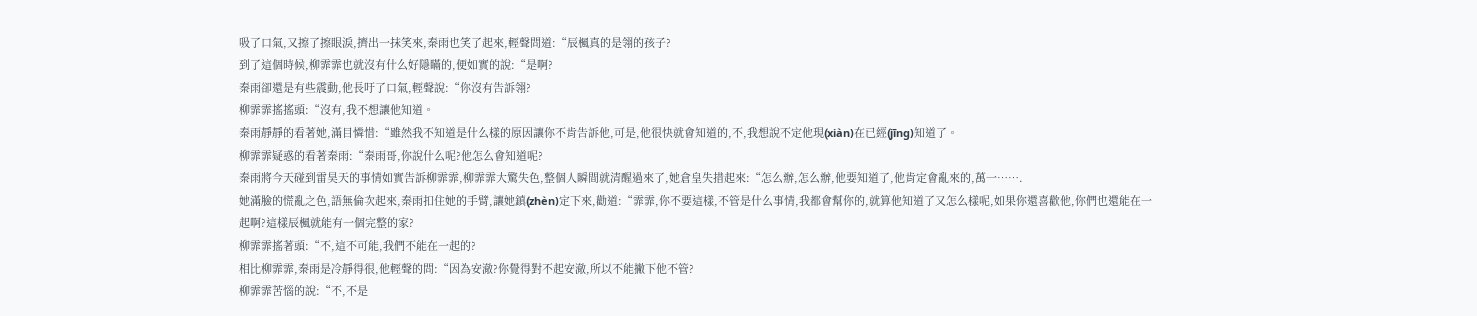吸了口氣,又擦了擦眼淚,擠出一抹笑來,秦雨也笑了起來,輕聲問道:“辰楓真的是翎的孩子?
到了這個時候,柳霏霏也就沒有什么好隱瞞的,便如實的說:“是啊?
秦雨卻還是有些震動,他長吁了口氣,輕聲說:“你沒有告訴翎?
柳霏霏搖搖頭:“沒有,我不想讓他知道。
秦雨靜靜的看著她,滿目憐惜:“雖然我不知道是什么樣的原因讓你不肯告訴他,可是,他很快就會知道的,不,我想說不定他現(xiàn)在已經(jīng)知道了。
柳霏霏疑惑的看著秦雨:“秦雨哥,你說什么呢?他怎么會知道呢?
秦雨將今天碰到雷昊天的事情如實告訴柳霏霏,柳霏霏大驚失色,整個人瞬間就清醒過來了,她倉皇失措起來:“怎么辦,怎么辦,他要知道了,他肯定會亂來的,萬一…….
她滿臉的慌亂之色,語無倫次起來,秦雨扣住她的手臂,讓她鎮(zhèn)定下來,勸道:“霏霏,你不要這樣,不管是什么事情,我都會幫你的,就算他知道了又怎么樣呢,如果你還喜歡他,你們也還能在一起啊?這樣辰楓就能有一個完整的家?
柳霏霏搖著頭:“不,這不可能,我們不能在一起的?
相比柳霏霏,秦雨是冷靜得很,他輕聲的問:“因為安澈?你覺得對不起安澈,所以不能撇下他不管?
柳霏霏苦惱的說:“不,不是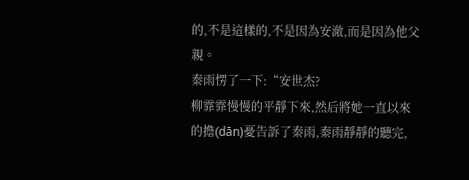的,不是這樣的,不是因為安澈,而是因為他父親。
秦雨愣了一下:“安世杰?
柳霏霏慢慢的平靜下來,然后將她一直以來的擔(dān)憂告訴了秦雨,秦雨靜靜的聽完,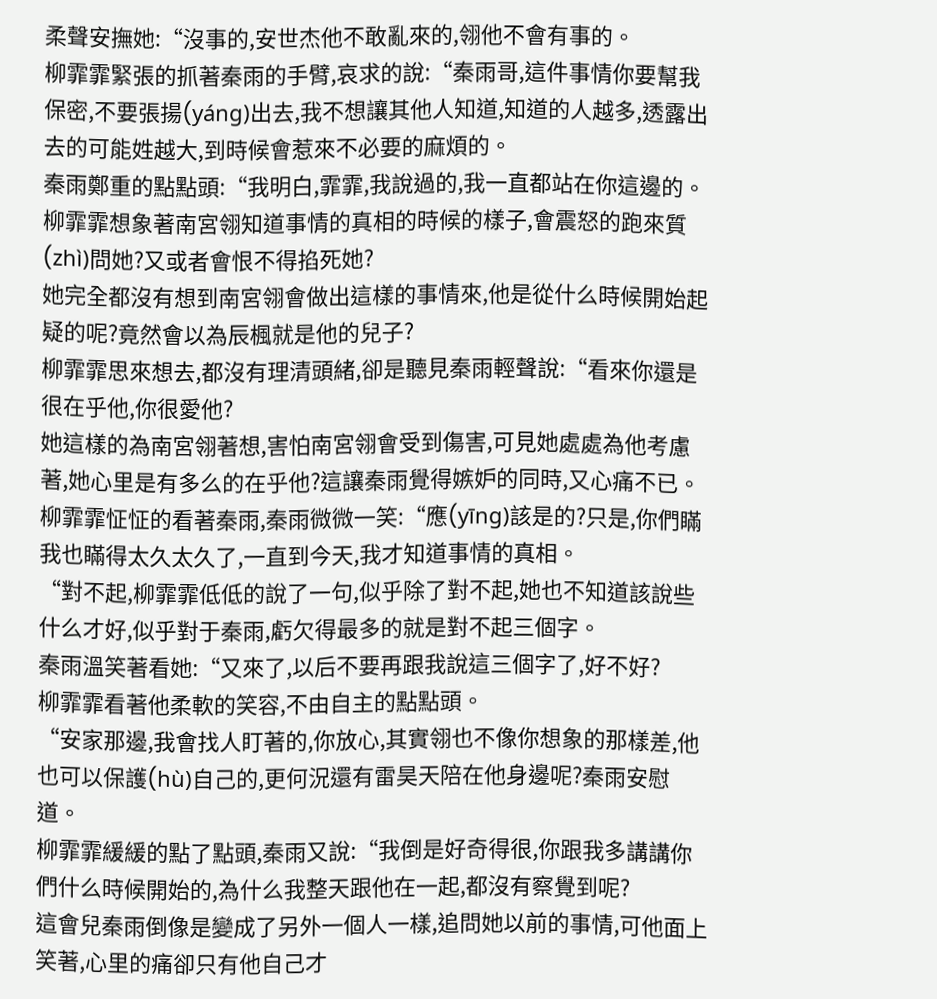柔聲安撫她:“沒事的,安世杰他不敢亂來的,翎他不會有事的。
柳霏霏緊張的抓著秦雨的手臂,哀求的說:“秦雨哥,這件事情你要幫我保密,不要張揚(yáng)出去,我不想讓其他人知道,知道的人越多,透露出去的可能姓越大,到時候會惹來不必要的麻煩的。
秦雨鄭重的點點頭:“我明白,霏霏,我說過的,我一直都站在你這邊的。
柳霏霏想象著南宮翎知道事情的真相的時候的樣子,會震怒的跑來質(zhì)問她?又或者會恨不得掐死她?
她完全都沒有想到南宮翎會做出這樣的事情來,他是從什么時候開始起疑的呢?竟然會以為辰楓就是他的兒子?
柳霏霏思來想去,都沒有理清頭緒,卻是聽見秦雨輕聲說:“看來你還是很在乎他,你很愛他?
她這樣的為南宮翎著想,害怕南宮翎會受到傷害,可見她處處為他考慮著,她心里是有多么的在乎他?這讓秦雨覺得嫉妒的同時,又心痛不已。
柳霏霏怔怔的看著秦雨,秦雨微微一笑:“應(yīng)該是的?只是,你們瞞我也瞞得太久太久了,一直到今天,我才知道事情的真相。
“對不起,柳霏霏低低的說了一句,似乎除了對不起,她也不知道該說些什么才好,似乎對于秦雨,虧欠得最多的就是對不起三個字。
秦雨溫笑著看她:“又來了,以后不要再跟我說這三個字了,好不好?
柳霏霏看著他柔軟的笑容,不由自主的點點頭。
“安家那邊,我會找人盯著的,你放心,其實翎也不像你想象的那樣差,他也可以保護(hù)自己的,更何況還有雷昊天陪在他身邊呢?秦雨安慰道。
柳霏霏緩緩的點了點頭,秦雨又說:“我倒是好奇得很,你跟我多講講你們什么時候開始的,為什么我整天跟他在一起,都沒有察覺到呢?
這會兒秦雨倒像是變成了另外一個人一樣,追問她以前的事情,可他面上笑著,心里的痛卻只有他自己才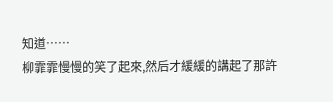知道……
柳霏霏慢慢的笑了起來,然后才緩緩的講起了那許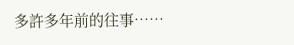多許多年前的往事……